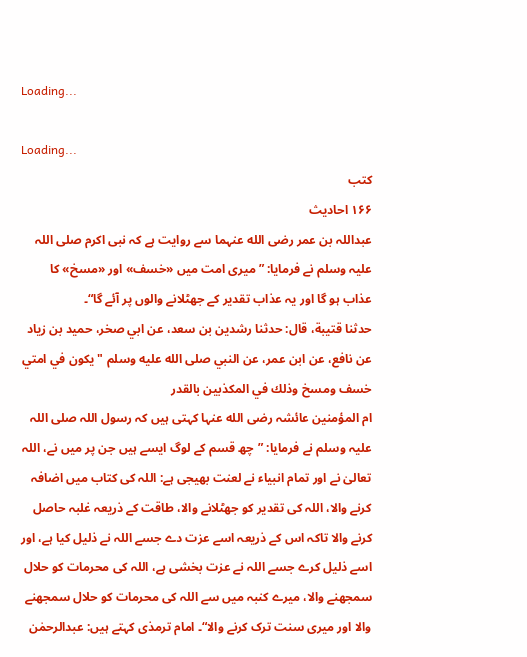Loading...

Loading...
کتب
۱۶۶ احادیث
عبداللہ بن عمر رضی الله عنہما سے روایت ہے کہ نبی اکرم صلی اللہ علیہ وسلم نے فرمایا: ”میری امت میں «خسف» اور «مسخ» کا عذاب ہو گا اور یہ عذاب تقدیر کے جھٹلانے والوں پر آئے گا“۔
حدثنا قتيبة، قال: حدثنا رشدين بن سعد، عن ابي صخر، حميد بن زياد عن نافع، عن ابن عمر، عن النبي صلى الله عليه وسلم " يكون في امتي خسف ومسخ وذلك في المكذبين بالقدر
ام المؤمنین عائشہ رضی الله عنہا کہتی ہیں کہ رسول اللہ صلی اللہ علیہ وسلم نے فرمایا: ”چھ قسم کے لوگ ایسے ہیں جن پر میں نے، اللہ تعالیٰ نے اور تمام انبیاء نے لعنت بھیجی ہے: اللہ کی کتاب میں اضافہ کرنے والا، اللہ کی تقدیر کو جھٹلانے والا، طاقت کے ذریعہ غلبہ حاصل کرنے والا تاکہ اس کے ذریعہ اسے عزت دے جسے اللہ نے ذلیل کیا ہے، اور اسے ذلیل کرے جسے اللہ نے عزت بخشی ہے، اللہ کی محرمات کو حلال سمجھنے والا، میرے کنبہ میں سے اللہ کی محرمات کو حلال سمجھنے والا اور میری سنت ترک کرنے والا“۔ امام ترمذی کہتے ہیں: عبدالرحمٰن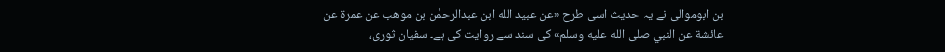بن ابوموالی نے یہ حدیث اسی طرح «عن عبيد الله ابن عبدالرحمٰن بن موهب عن عمرة عن عائشة عن النبي صلى الله عليه وسلم» کی سند سے روایت کی ہے۔ سفیان ثوری،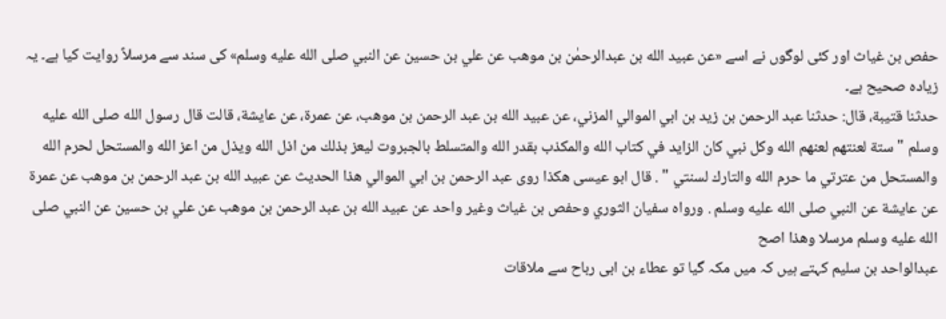حفص بن غیاث اور کئی لوگوں نے اسے «عن عبيد الله بن عبدالرحمٰن بن موهب عن علي بن حسين عن النبي صلى الله عليه وسلم» کی سند سے مرسلاً روایت کیا ہے۔ یہ زیادہ صحیح ہے۔
حدثنا قتيبة، قال: حدثنا عبد الرحمن بن زيد بن ابي الموالي المزني، عن عبيد الله بن عبد الرحمن بن موهب، عن عمرة، عن عايشة، قالت قال رسول الله صلى الله عليه وسلم " ستة لعنتهم لعنهم الله وكل نبي كان الزايد في كتاب الله والمكذب بقدر الله والمتسلط بالجبروت ليعز بذلك من اذل الله ويذل من اعز الله والمستحل لحرم الله والمستحل من عترتي ما حرم الله والتارك لسنتي " . قال ابو عيسى هكذا روى عبد الرحمن بن ابي الموالي هذا الحديث عن عبيد الله بن عبد الرحمن بن موهب عن عمرة عن عايشة عن النبي صلى الله عليه وسلم . ورواه سفيان الثوري وحفص بن غياث وغير واحد عن عبيد الله بن عبد الرحمن بن موهب عن علي بن حسين عن النبي صلى الله عليه وسلم مرسلا وهذا اصح
عبدالواحد بن سلیم کہتے ہیں کہ میں مکہ گیا تو عطاء بن ابی رباح سے ملاقات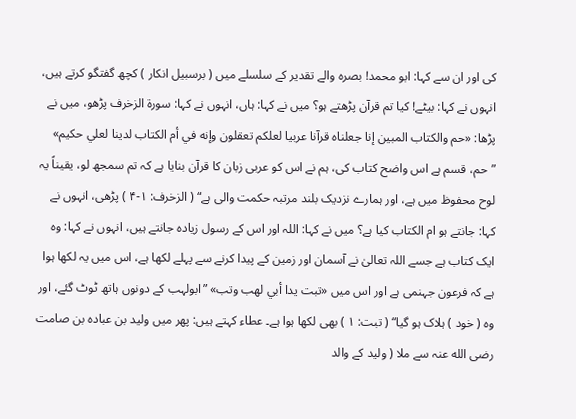کی اور ان سے کہا: ابو محمد! بصرہ والے تقدیر کے سلسلے میں ( برسبیل انکار ) کچھ گفتگو کرتے ہیں، انہوں نے کہا: بیٹے! کیا تم قرآن پڑھتے ہو؟ میں نے کہا: ہاں، انہوں نے کہا: سورۃ الزخرف پڑھو، میں نے پڑھا: «حم والكتاب المبين إنا جعلناه قرآنا عربيا لعلكم تعقلون وإنه في أم الكتاب لدينا لعلي حكيم» ”حم، قسم ہے اس واضح کتاب کی، ہم نے اس کو عربی زبان کا قرآن بنایا ہے کہ تم سمجھ لو، یقیناً یہ لوح محفوظ میں ہے، اور ہمارے نزدیک بلند مرتبہ حکمت والی ہے“ ( الزخرف: ۱-۴ ) پڑھی، انہوں نے کہا: جانتے ہو ام الکتاب کیا ہے؟ میں نے کہا: اللہ اور اس کے رسول زیادہ جانتے ہیں، انہوں نے کہا: وہ ایک کتاب ہے جسے اللہ تعالیٰ نے آسمان اور زمین کے پیدا کرنے سے پہلے لکھا ہے، اس میں یہ لکھا ہوا ہے کہ فرعون جہنمی ہے اور اس میں «تبت يدا أبي لهب وتب» ”ابولہب کے دونوں ہاتھ ٹوٹ گئے، اور وہ ( خود ) ہلاک ہو گیا“ ( تبت: ۱ ) بھی لکھا ہوا ہے۔ عطاء کہتے ہیں: پھر میں ولید بن عبادہ بن صامت رضی الله عنہ سے ملا ( ولید کے والد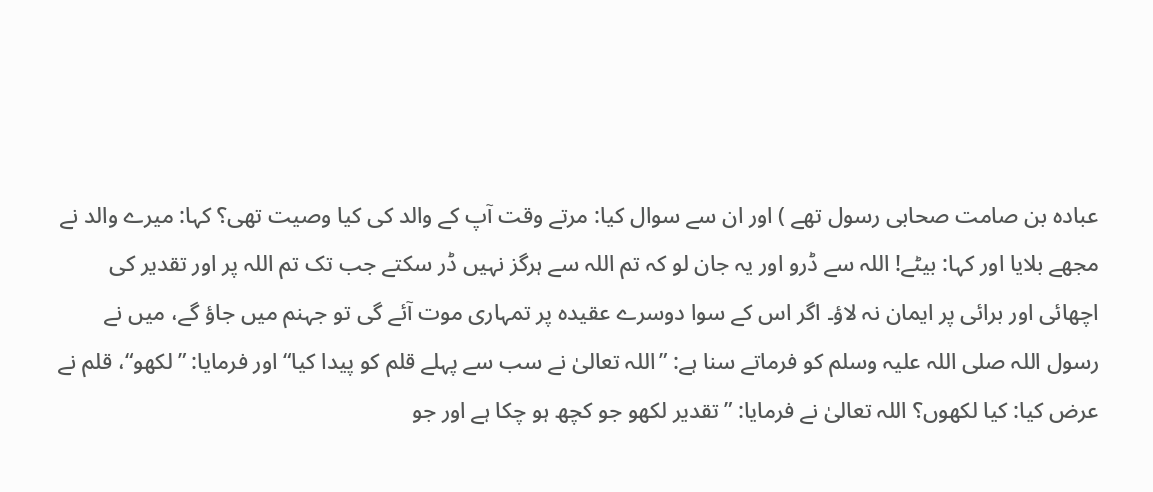عبادہ بن صامت صحابی رسول تھے ) اور ان سے سوال کیا: مرتے وقت آپ کے والد کی کیا وصیت تھی؟ کہا: میرے والد نے مجھے بلایا اور کہا: بیٹے! اللہ سے ڈرو اور یہ جان لو کہ تم اللہ سے ہرگز نہیں ڈر سکتے جب تک تم اللہ پر اور تقدیر کی اچھائی اور برائی پر ایمان نہ لاؤ۔ اگر اس کے سوا دوسرے عقیدہ پر تمہاری موت آئے گی تو جہنم میں جاؤ گے، میں نے رسول اللہ صلی اللہ علیہ وسلم کو فرماتے سنا ہے: ”اللہ تعالیٰ نے سب سے پہلے قلم کو پیدا کیا“ اور فرمایا: ”لکھو“، قلم نے عرض کیا: کیا لکھوں؟ اللہ تعالیٰ نے فرمایا: ”تقدیر لکھو جو کچھ ہو چکا ہے اور جو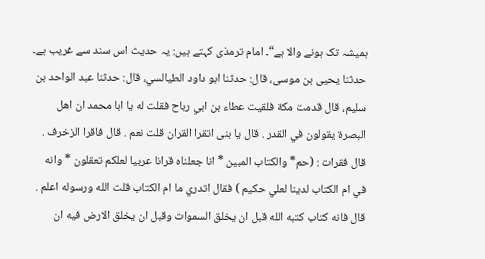ہمیشہ تک ہونے والا ہے“۔ امام ترمذی کہتے ہیں: یہ حدیث اس سند سے غریب ہے۔
حدثنا يحيى بن موسى، قال: حدثنا ابو داود الطيالسي، قال: حدثنا عبد الواحد بن سليم، قال قدمت مكة فلقيت عطاء بن ابي رباح فقلت له يا ابا محمد ان اهل البصرة يقولون في القدر . قال يا بنى اتقرا القران قلت نعم . قال فاقرا الزخرف . قال فقرات : (حم* والكتاب المبين * انا جعلناه قرانا عربيا لعلكم تعقلون * وانه في ام الكتاب لدينا لعلي حكيم ) فقال اتدري ما ام الكتاب قلت الله ورسوله اعلم . قال فانه كتاب كتبه الله قبل ان يخلق السموات وقبل ان يخلق الارض فيه ان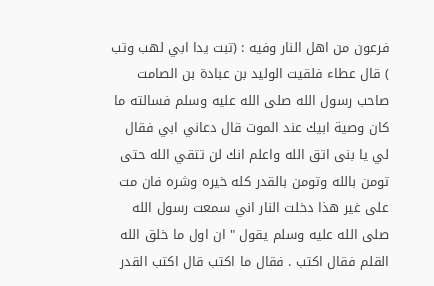فرعون من اهل النار وفيه : (تبت يدا ابي لهب وتب ) قال عطاء فلقيت الوليد بن عبادة بن الصامت صاحب رسول الله صلى الله عليه وسلم فسالته ما كان وصية ابيك عند الموت قال دعاني ابي فقال لي يا بنى اتق الله واعلم انك لن تتقي الله حتى تومن بالله وتومن بالقدر كله خيره وشره فان مت على غير هذا دخلت النار اني سمعت رسول الله صلى الله عليه وسلم يقول " ان اول ما خلق الله القلم فقال اكتب . فقال ما اكتب قال اكتب القدر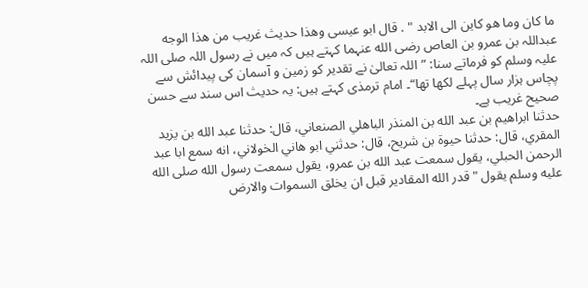ما كان وما هو كاين الى الابد " . قال ابو عيسى وهذا حديث غريب من هذا الوجه
عبداللہ بن عمرو بن العاص رضی الله عنہما کہتے ہیں کہ میں نے رسول اللہ صلی اللہ علیہ وسلم کو فرماتے سنا: ”اللہ تعالیٰ نے تقدیر کو زمین و آسمان کی پیدائش سے پچاس ہزار سال پہلے لکھا تھا“۔ امام ترمذی کہتے ہیں: یہ حدیث اس سند سے حسن صحیح غریب ہے۔
حدثنا ابراهيم بن عبد الله بن المنذر الباهلي الصنعاني، قال: حدثنا عبد الله بن يزيد المقري، قال: حدثنا حيوة بن شريح، قال: حدثني ابو هاني الخولاني، انه سمع ابا عبد الرحمن الحبلي، يقول سمعت عبد الله بن عمرو، يقول سمعت رسول الله صلى الله عليه وسلم يقول " قدر الله المقادير قبل ان يخلق السموات والارض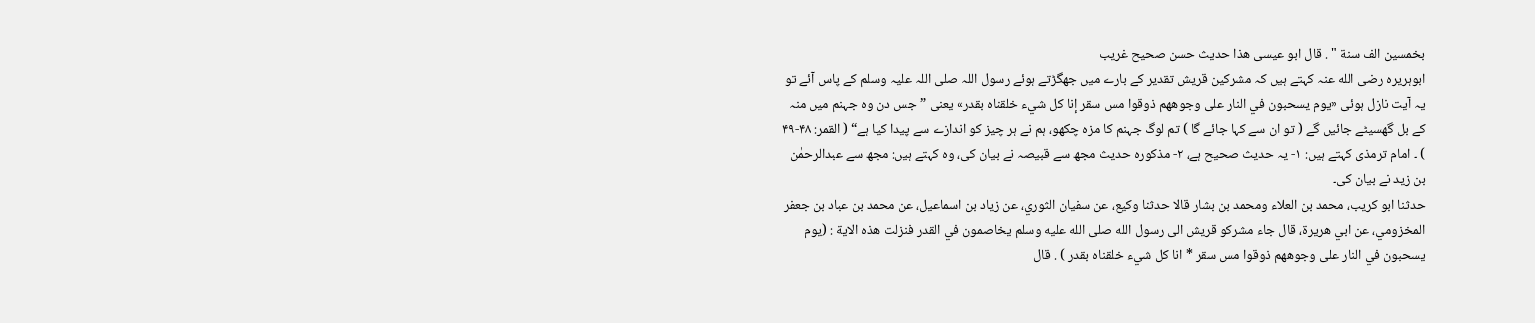بخمسين الف سنة " . قال ابو عيسى هذا حديث حسن صحيح غريب
ابوہریرہ رضی الله عنہ کہتے ہیں کہ مشرکین قریش تقدیر کے بارے میں جھگڑتے ہوئے رسول اللہ صلی اللہ علیہ وسلم کے پاس آئے تو یہ آیت نازل ہوئی «يوم يسحبون في النار على وجوههم ذوقوا مس سقر إنا كل شيء خلقناه بقدر» یعنی ”جس دن وہ جہنم میں منہ کے بل گھسیٹے جائیں گے ( تو ان سے کہا جائے گا ) تم لوگ جہنم کا مزہ چکھو، ہم نے ہر چیز کو اندازے سے پیدا کیا ہے“ ( القمر: ۴۸-۴۹ ) ۔ امام ترمذی کہتے ہیں: ۱- یہ حدیث صحیح ہے، ۲- مذکورہ حدیث مجھ سے قبیصہ نے بیان کی، وہ کہتے ہیں: مجھ سے عبدالرحمٰن بن زید نے بیان کی۔
حدثنا ابو كريب، محمد بن العلاء ومحمد بن بشار قالا حدثنا وكيع، عن سفيان الثوري، عن زياد بن اسماعيل، عن محمد بن عباد بن جعفر المخزومي، عن ابي هريرة، قال جاء مشركو قريش الى رسول الله صلى الله عليه وسلم يخاصمون في القدر فنزلت هذه الاية : (يوم يسحبون في النار على وجوههم ذوقوا مس سقر * انا كل شيء خلقناه بقدر ) . قال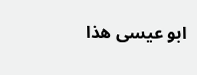ابو عيسى هذا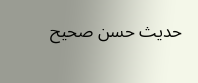حديث حسن صحيح